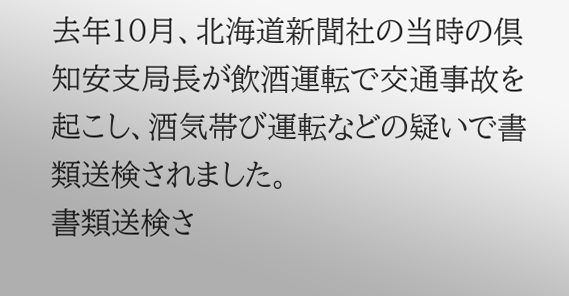去年10月、北海道新聞社の当時の倶知安支局長が飲酒運転で交通事故を起こし、酒気帯び運転などの疑いで書類送検されました。
書類送検さ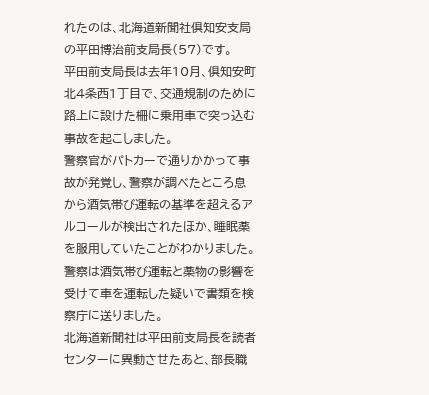れたのは、北海道新聞社倶知安支局の平田博治前支局長(57)です。
平田前支局長は去年10月、倶知安町北4条西1丁目で、交通規制のために路上に設けた柵に乗用車で突っ込む事故を起こしました。
警察官がパトカーで通りかかって事故が発覚し、警察が調べたところ息から酒気帯び運転の基準を超えるアルコールが検出されたほか、睡眠薬を服用していたことがわかりました。
警察は酒気帯び運転と薬物の影響を受けて車を運転した疑いで書類を検察庁に送りました。
北海道新聞社は平田前支局長を読者センターに異動させたあと、部長職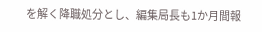を解く降職処分とし、編集局長も1か月間報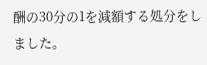酬の30分の1を減額する処分をしました。